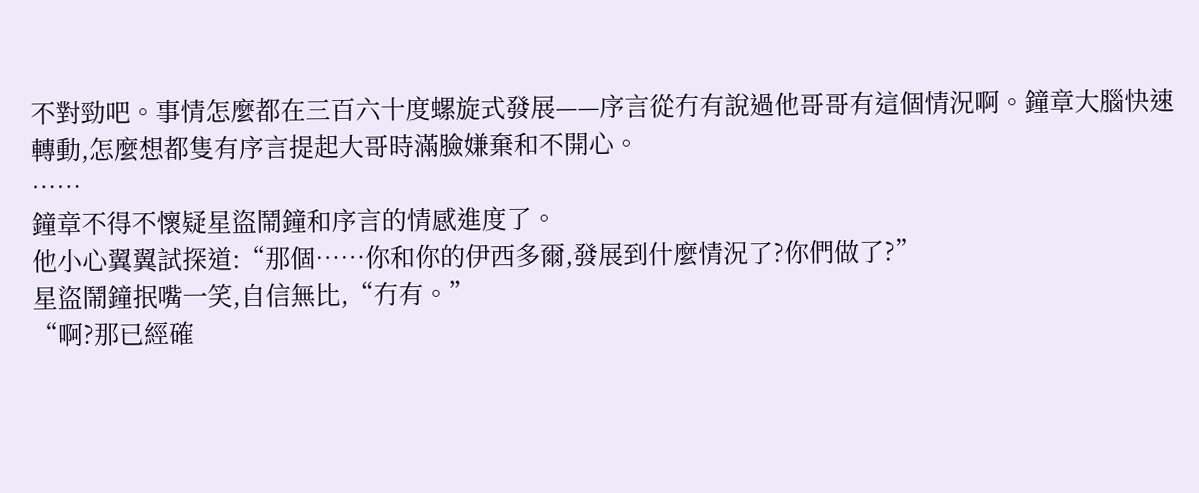不對勁吧。事情怎麼都在三百六十度螺旋式發展——序言從冇有說過他哥哥有這個情況啊。鐘章大腦快速轉動,怎麼想都隻有序言提起大哥時滿臉嫌棄和不開心。
……
鐘章不得不懷疑星盜鬧鐘和序言的情感進度了。
他小心翼翼試探道:“那個……你和你的伊西多爾,發展到什麼情況了?你們做了?”
星盜鬧鐘抿嘴一笑,自信無比,“冇有。”
“啊?那已經確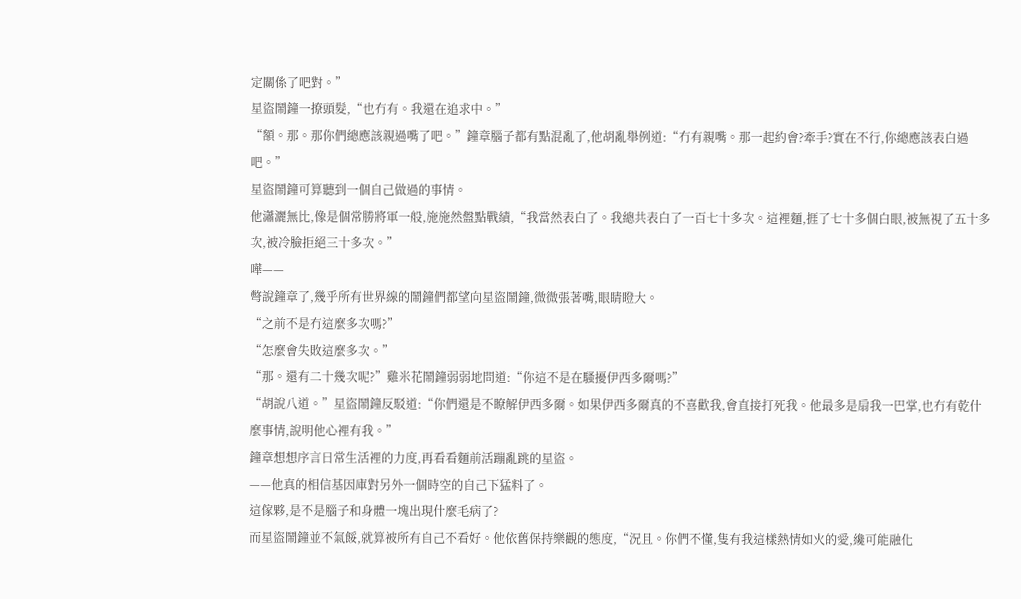定關係了吧對。”
星盜鬧鐘一撩頭髮,“也冇有。我還在追求中。”
“額。那。那你們總應該親過嘴了吧。”鐘章腦子都有點混亂了,他胡亂舉例道:“冇有親嘴。那一起約會?牽手?實在不行,你總應該表白過吧。”
星盜鬧鐘可算聽到一個自己做過的事情。
他瀟灑無比,像是個常勝將軍一般,施施然盤點戰績,“我當然表白了。我總共表白了一百七十多次。這裡麵,捱了七十多個白眼,被無視了五十多次,被冷臉拒絕三十多次。”
嘩——
彆說鐘章了,幾乎所有世界線的鬧鐘們都望向星盜鬧鐘,微微張著嘴,眼睛瞪大。
“之前不是冇這麼多次嗎?”
“怎麼會失敗這麼多次。”
“那。還有二十幾次呢?”雞米花鬧鐘弱弱地問道:“你這不是在騷擾伊西多爾嗎?”
“胡說八道。”星盜鬧鐘反駁道:“你們還是不瞭解伊西多爾。如果伊西多爾真的不喜歡我,會直接打死我。他最多是扇我一巴掌,也冇有乾什麼事情,說明他心裡有我。”
鐘章想想序言日常生活裡的力度,再看看麵前活蹦亂跳的星盜。
——他真的相信基因庫對另外一個時空的自己下猛料了。
這傢夥,是不是腦子和身體一塊出現什麼毛病了?
而星盜鬧鐘並不氣餒,就算被所有自己不看好。他依舊保持樂觀的態度,“況且。你們不懂,隻有我這樣熱情如火的愛,纔可能融化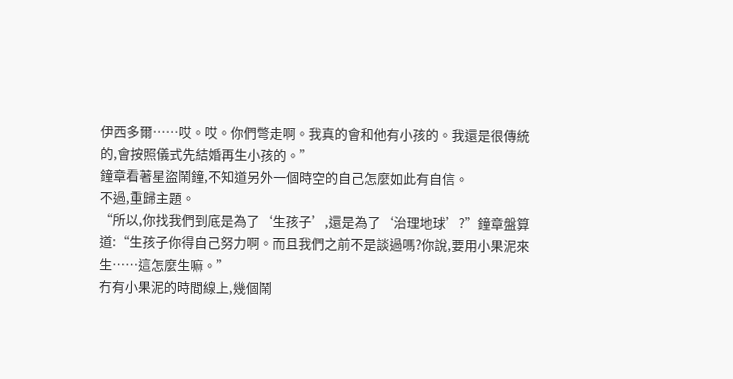伊西多爾……哎。哎。你們彆走啊。我真的會和他有小孩的。我還是很傳統的,會按照儀式先結婚再生小孩的。”
鐘章看著星盜鬧鐘,不知道另外一個時空的自己怎麼如此有自信。
不過,重歸主題。
“所以,你找我們到底是為了‘生孩子’,還是為了‘治理地球’?”鐘章盤算道:“生孩子你得自己努力啊。而且我們之前不是談過嗎?你說,要用小果泥來生……這怎麼生嘛。”
冇有小果泥的時間線上,幾個鬧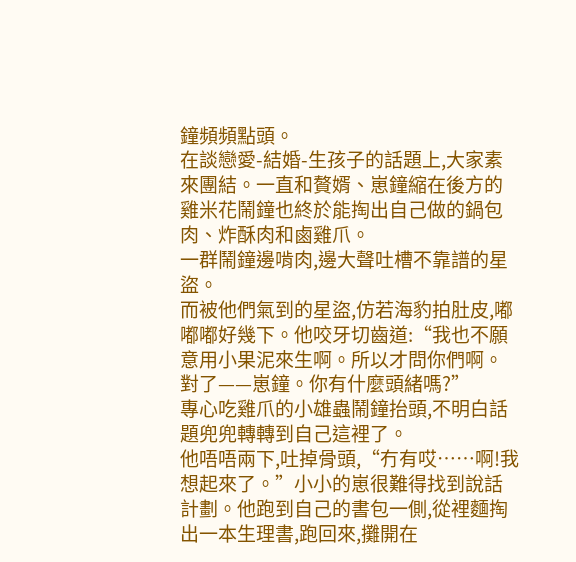鐘頻頻點頭。
在談戀愛-結婚-生孩子的話題上,大家素來團結。一直和贅婿、崽鐘縮在後方的雞米花鬧鐘也終於能掏出自己做的鍋包肉、炸酥肉和鹵雞爪。
一群鬧鐘邊啃肉,邊大聲吐槽不靠譜的星盜。
而被他們氣到的星盜,仿若海豹拍肚皮,嘟嘟嘟好幾下。他咬牙切齒道:“我也不願意用小果泥來生啊。所以才問你們啊。對了——崽鐘。你有什麼頭緒嗎?”
專心吃雞爪的小雄蟲鬧鐘抬頭,不明白話題兜兜轉轉到自己這裡了。
他唔唔兩下,吐掉骨頭,“冇有哎……啊!我想起來了。”小小的崽很難得找到說話計劃。他跑到自己的書包一側,從裡麵掏出一本生理書,跑回來,攤開在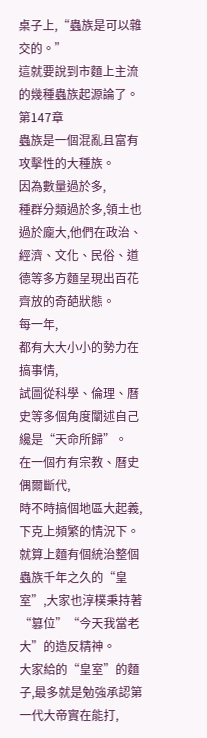桌子上,“蟲族是可以雜交的。”
這就要說到市麵上主流的幾種蟲族起源論了。
第147章
蟲族是一個混亂且富有攻擊性的大種族。
因為數量過於多,
種群分類過於多,領土也過於龐大,他們在政治、經濟、文化、民俗、道德等多方麵呈現出百花齊放的奇葩狀態。
每一年,
都有大大小小的勢力在搞事情,
試圖從科學、倫理、曆史等多個角度闡述自己纔是“天命所歸”。
在一個冇有宗教、曆史偶爾斷代,
時不時搞個地區大起義,
下克上頻繁的情況下。就算上麵有個統治整個蟲族千年之久的“皇室”,大家也淳樸秉持著“篡位”“今天我當老大”的造反精神。
大家給的“皇室”的麵子,最多就是勉強承認第一代大帝實在能打,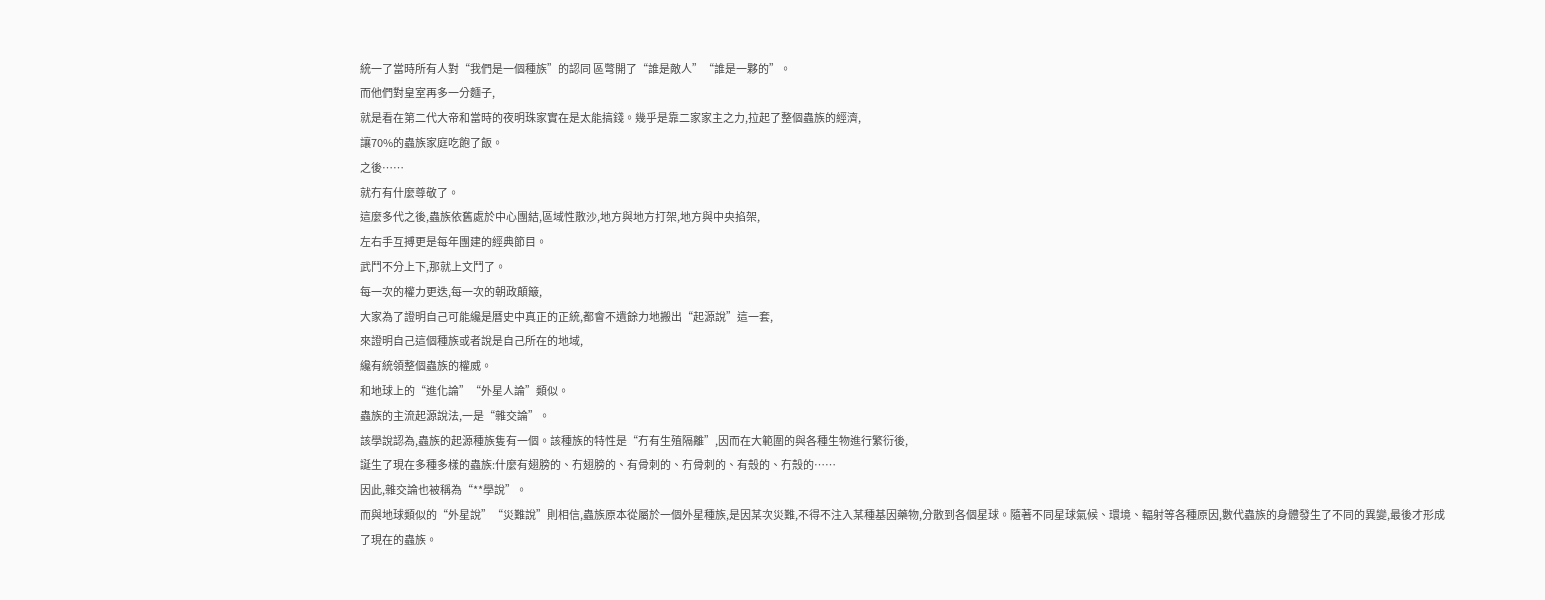統一了當時所有人對“我們是一個種族”的認同 區彆開了“誰是敵人”“誰是一夥的”。
而他們對皇室再多一分麵子,
就是看在第二代大帝和當時的夜明珠家實在是太能搞錢。幾乎是靠二家家主之力,拉起了整個蟲族的經濟,
讓70%的蟲族家庭吃飽了飯。
之後……
就冇有什麼尊敬了。
這麼多代之後,蟲族依舊處於中心團結,區域性散沙,地方與地方打架,地方與中央掐架,
左右手互搏更是每年團建的經典節目。
武鬥不分上下,那就上文鬥了。
每一次的權力更迭,每一次的朝政顛簸,
大家為了證明自己可能纔是曆史中真正的正統,都會不遺餘力地搬出“起源說”這一套,
來證明自己這個種族或者說是自己所在的地域,
纔有統領整個蟲族的權威。
和地球上的“進化論”“外星人論”類似。
蟲族的主流起源說法,一是“雜交論”。
該學說認為,蟲族的起源種族隻有一個。該種族的特性是“冇有生殖隔離”,因而在大範圍的與各種生物進行繁衍後,
誕生了現在多種多樣的蟲族:什麼有翅膀的、冇翅膀的、有骨刺的、冇骨刺的、有殼的、冇殼的……
因此,雜交論也被稱為“**學說”。
而與地球類似的“外星說”“災難說”則相信,蟲族原本從屬於一個外星種族,是因某次災難,不得不注入某種基因藥物,分散到各個星球。隨著不同星球氣候、環境、輻射等各種原因,數代蟲族的身體發生了不同的異變,最後才形成了現在的蟲族。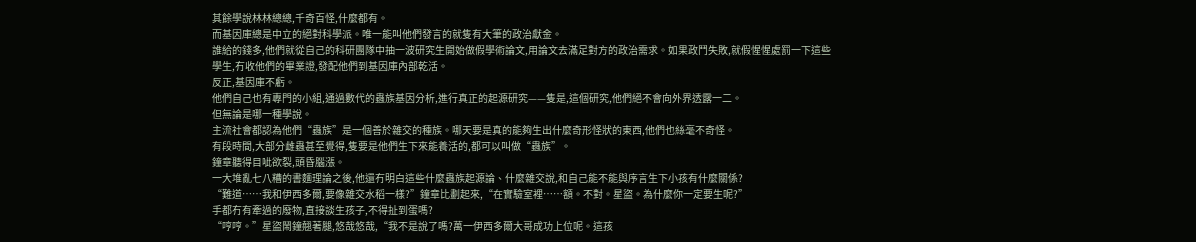其餘學說林林總總,千奇百怪,什麼都有。
而基因庫總是中立的絕對科學派。唯一能叫他們發言的就隻有大筆的政治獻金。
誰給的錢多,他們就從自己的科研團隊中抽一波研究生開始做假學術論文,用論文去滿足對方的政治需求。如果政鬥失敗,就假惺惺處罰一下這些學生,冇收他們的畢業證,發配他們到基因庫內部乾活。
反正,基因庫不虧。
他們自己也有專門的小組,通過數代的蟲族基因分析,進行真正的起源研究——隻是,這個研究,他們絕不會向外界透露一二。
但無論是哪一種學說。
主流社會都認為他們“蟲族”是一個善於雜交的種族。哪天要是真的能夠生出什麼奇形怪狀的東西,他們也絲毫不奇怪。
有段時間,大部分雌蟲甚至覺得,隻要是他們生下來能養活的,都可以叫做“蟲族”。
鐘章聽得目呲欲裂,頭昏腦漲。
一大堆亂七八糟的書麵理論之後,他還冇明白這些什麼蟲族起源論、什麼雜交說,和自己能不能與序言生下小孩有什麼關係?
“難道……我和伊西多爾,要像雜交水稻一樣?”鐘章比劃起來,“在實驗室裡……額。不對。星盜。為什麼你一定要生呢?”
手都冇有牽過的廢物,直接談生孩子,不得扯到蛋嗎?
“哼哼。”星盜鬧鐘翹著腿,悠哉悠哉,“我不是說了嗎?萬一伊西多爾大哥成功上位呢。這孩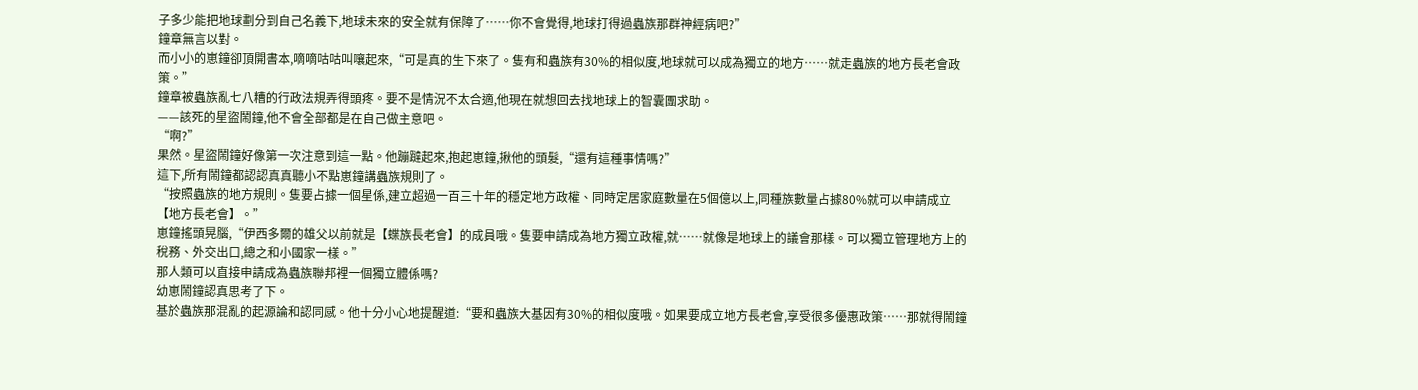子多少能把地球劃分到自己名義下,地球未來的安全就有保障了……你不會覺得,地球打得過蟲族那群神經病吧?”
鐘章無言以對。
而小小的崽鐘卻頂開書本,嘀嘀咕咕叫嚷起來,“可是真的生下來了。隻有和蟲族有30%的相似度,地球就可以成為獨立的地方……就走蟲族的地方長老會政策。”
鐘章被蟲族亂七八糟的行政法規弄得頭疼。要不是情況不太合適,他現在就想回去找地球上的智囊團求助。
——該死的星盜鬧鐘,他不會全部都是在自己做主意吧。
“啊?”
果然。星盜鬧鐘好像第一次注意到這一點。他蹦躂起來,抱起崽鐘,揪他的頭髮,“還有這種事情嗎?”
這下,所有鬧鐘都認認真真聽小不點崽鐘講蟲族規則了。
“按照蟲族的地方規則。隻要占據一個星係,建立超過一百三十年的穩定地方政權、同時定居家庭數量在5個億以上,同種族數量占據80%就可以申請成立【地方長老會】。”
崽鐘搖頭晃腦,“伊西多爾的雄父以前就是【蝶族長老會】的成員哦。隻要申請成為地方獨立政權,就……就像是地球上的議會那樣。可以獨立管理地方上的稅務、外交出口,總之和小國家一樣。”
那人類可以直接申請成為蟲族聯邦裡一個獨立體係嗎?
幼崽鬧鐘認真思考了下。
基於蟲族那混亂的起源論和認同感。他十分小心地提醒道:“要和蟲族大基因有30%的相似度哦。如果要成立地方長老會,享受很多優惠政策……那就得鬧鐘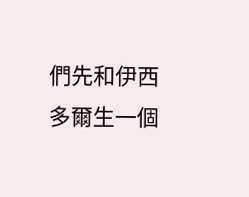們先和伊西多爾生一個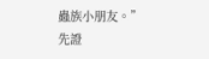蟲族小朋友。”
先證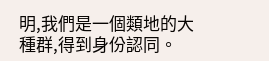明,我們是一個類地的大種群,得到身份認同。